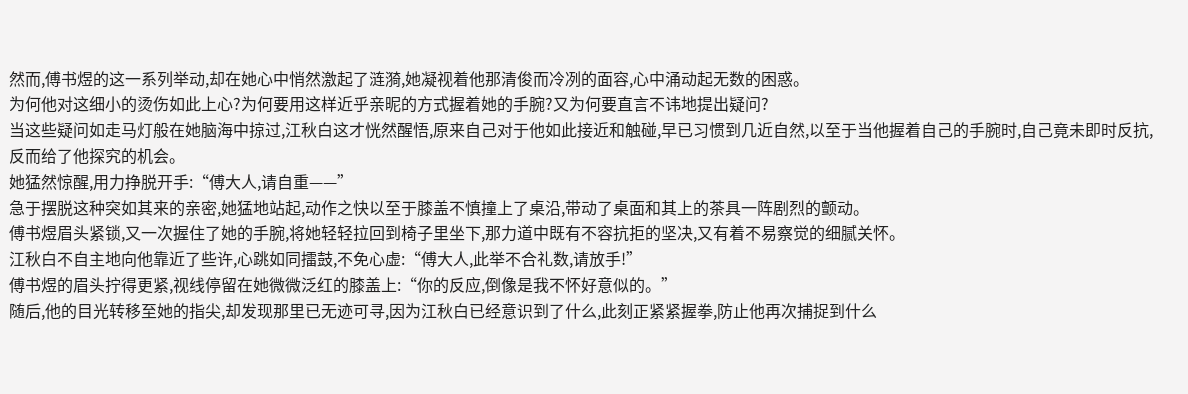然而,傅书煜的这一系列举动,却在她心中悄然激起了涟漪,她凝视着他那清俊而冷冽的面容,心中涌动起无数的困惑。
为何他对这细小的烫伤如此上心?为何要用这样近乎亲昵的方式握着她的手腕?又为何要直言不讳地提出疑问?
当这些疑问如走马灯般在她脑海中掠过,江秋白这才恍然醒悟,原来自己对于他如此接近和触碰,早已习惯到几近自然,以至于当他握着自己的手腕时,自己竟未即时反抗,反而给了他探究的机会。
她猛然惊醒,用力挣脱开手:“傅大人,请自重——”
急于摆脱这种突如其来的亲密,她猛地站起,动作之快以至于膝盖不慎撞上了桌沿,带动了桌面和其上的茶具一阵剧烈的颤动。
傅书煜眉头紧锁,又一次握住了她的手腕,将她轻轻拉回到椅子里坐下,那力道中既有不容抗拒的坚决,又有着不易察觉的细腻关怀。
江秋白不自主地向他靠近了些许,心跳如同擂鼓,不免心虚:“傅大人,此举不合礼数,请放手!”
傅书煜的眉头拧得更紧,视线停留在她微微泛红的膝盖上:“你的反应,倒像是我不怀好意似的。”
随后,他的目光转移至她的指尖,却发现那里已无迹可寻,因为江秋白已经意识到了什么,此刻正紧紧握拳,防止他再次捕捉到什么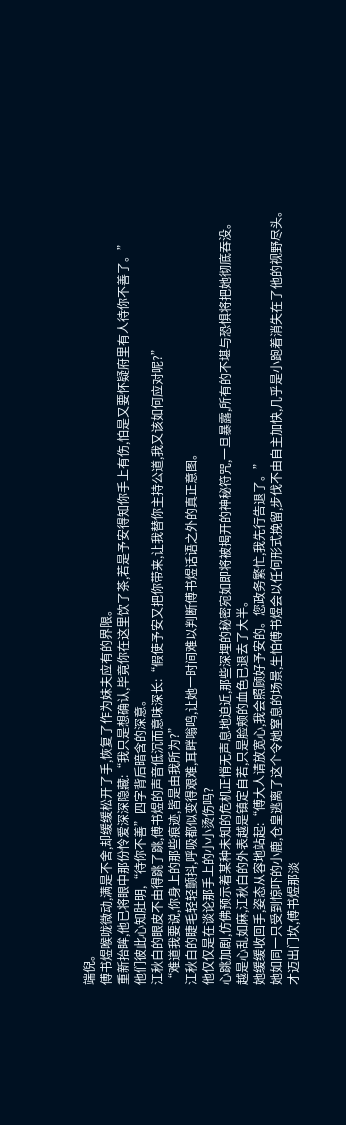端倪。
傅书煜喉咙微动,满是不舍,却缓缓松开了手,恢复了作为妹夫应有的界限。
重新抬眸,他已将眼中那份怜爱深深隐藏:“我只是想确认,毕竟你在这里饮了茶,若是予安得知你手上有伤,怕是又要怀疑府里有人待你不善了。”
他们彼此心知肚明,“待你不善”四字背后暗含的深意。
江秋白的眼皮不由得跳了跳,傅书煜的声音低沉而意味深长:“假使予安又把你带来,让我替你主持公道,我又该如何应对呢?”
“难道我要说,你身上的那些痕迹,皆是由我所为?”
江秋白的睫毛轻轻颤抖,呼吸都似变得艰难,耳畔嗡鸣,让她一时间难以判断傅书煜话语之外的真正意图。
他仅仅是在谈论那手上的小小烫伤吗?
心跳加剧,仿佛预示着某种未知的危机正悄无声息地迫近,那些深埋的秘密宛如即将被揭开的神秘符咒,一旦暴露,所有的不堪与恐惧将把她彻底吞没。
越是心乱如麻,江秋白的外表越是镇定自若,只是脸颊的血色已退去了大半。
她缓缓收回手,姿态从容地站起:“傅大人请放宽心,我会照顾好予安的。您政务繁忙,我先行告退了。”
她如同一只受到惊吓的小鹿,仓皇逃离了这个令她窒息的场景,生怕傅书煜会以任何形式挽留,步伐不由自主加快,几乎是小跑着消失在了他的视野尽头。
才迈出门坎,傅书煜那淡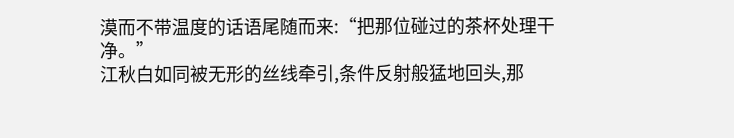漠而不带温度的话语尾随而来:“把那位碰过的茶杯处理干净。”
江秋白如同被无形的丝线牵引,条件反射般猛地回头,那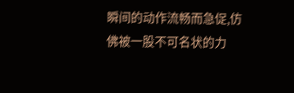瞬间的动作流畅而急促,仿佛被一股不可名状的力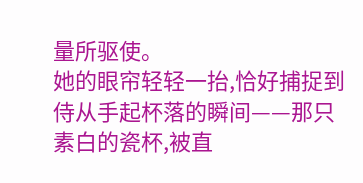量所驱使。
她的眼帘轻轻一抬,恰好捕捉到侍从手起杯落的瞬间——那只素白的瓷杯,被直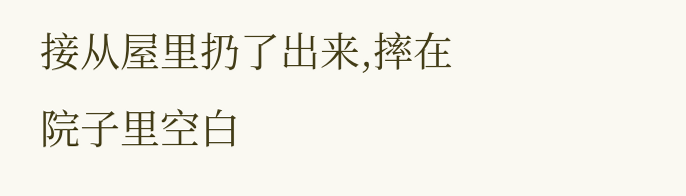接从屋里扔了出来,摔在院子里空白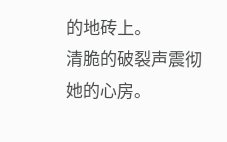的地砖上。
清脆的破裂声震彻她的心房。